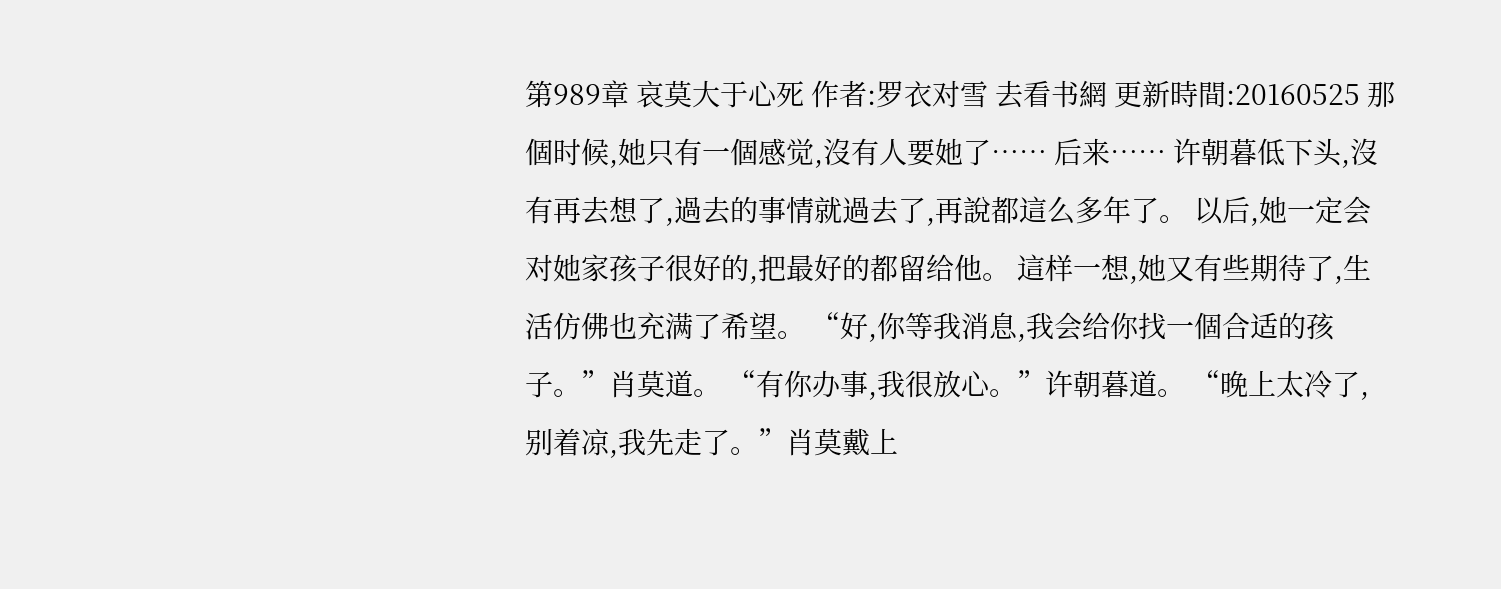第989章 哀莫大于心死 作者:罗衣对雪 去看书網 更新時間:20160525 那個时候,她只有一個感觉,沒有人要她了…… 后来…… 许朝暮低下头,沒有再去想了,過去的事情就過去了,再說都這么多年了。 以后,她一定会对她家孩子很好的,把最好的都留给他。 這样一想,她又有些期待了,生活仿佛也充满了希望。 “好,你等我消息,我会给你找一個合适的孩子。”肖莫道。 “有你办事,我很放心。”许朝暮道。 “晚上太冷了,别着凉,我先走了。”肖莫戴上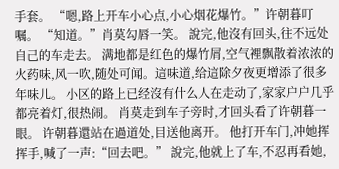手套。 “嗯,路上开车小心点,小心烟花爆竹。”许朝暮叮嘱。 “知道。”肖莫勾唇一笑。 說完,他沒有回头,往不远处自己的车走去。 满地都是红色的爆竹屑,空气裡飘散着浓浓的火药味,风一吹,随处可闻。這味道,给這除夕夜更增添了很多年味儿。 小区的路上已经沒有什么人在走动了,家家户户几乎都亮着灯,很热闹。 肖莫走到车子旁时,才回头看了许朝暮一眼。 许朝暮還站在過道处,目送他离开。 他打开车门,冲她挥挥手,喊了一声:“回去吧。” 說完,他就上了车,不忍再看她,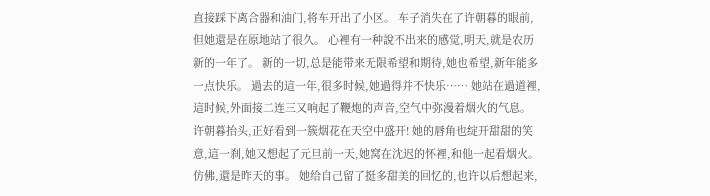直接踩下离合器和油门,将车开出了小区。 车子消失在了许朝暮的眼前,但她還是在原地站了很久。 心裡有一种說不出来的感觉,明天,就是农历新的一年了。 新的一切,总是能带来无限希望和期待,她也希望,新年能多一点快乐。 過去的這一年,很多时候,她過得并不快乐…… 她站在過道裡,這时候,外面接二连三又响起了鞭炮的声音,空气中弥漫着烟火的气息。 许朝暮抬头,正好看到一簇烟花在天空中盛开! 她的唇角也绽开甜甜的笑意,這一刹,她又想起了元旦前一天,她窝在沈迟的怀裡,和他一起看烟火。 仿佛,還是昨天的事。 她给自己留了挺多甜美的回忆的,也许以后想起来,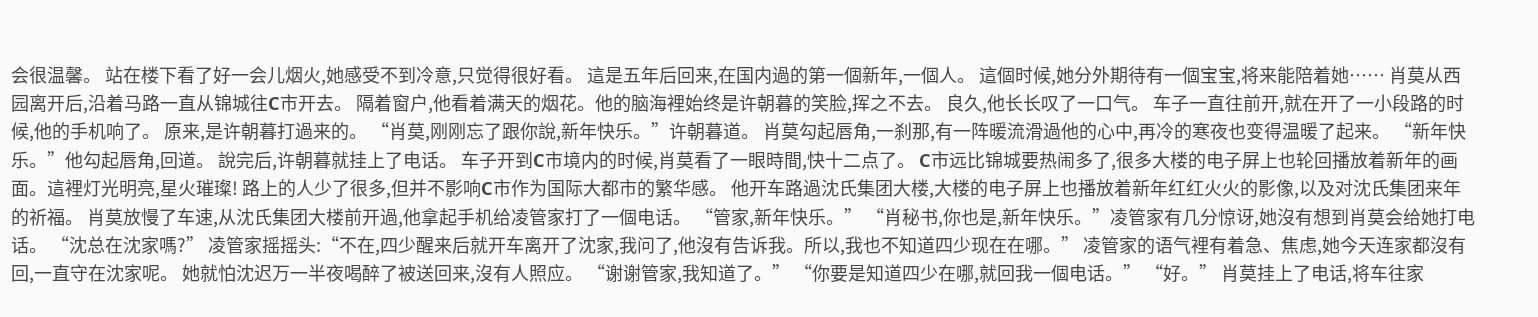会很温馨。 站在楼下看了好一会儿烟火,她感受不到冷意,只觉得很好看。 這是五年后回来,在国内過的第一個新年,一個人。 這個时候,她分外期待有一個宝宝,将来能陪着她…… 肖莫从西园离开后,沿着马路一直从锦城往C市开去。 隔着窗户,他看着满天的烟花。他的脑海裡始终是许朝暮的笑脸,挥之不去。 良久,他长长叹了一口气。 车子一直往前开,就在开了一小段路的时候,他的手机响了。 原来,是许朝暮打過来的。 “肖莫,刚刚忘了跟你說,新年快乐。”许朝暮道。 肖莫勾起唇角,一刹那,有一阵暖流滑過他的心中,再冷的寒夜也变得温暖了起来。 “新年快乐。”他勾起唇角,回道。 說完后,许朝暮就挂上了电话。 车子开到C市境内的时候,肖莫看了一眼時間,快十二点了。 C市远比锦城要热闹多了,很多大楼的电子屏上也轮回播放着新年的画面。這裡灯光明亮,星火璀璨! 路上的人少了很多,但并不影响C市作为国际大都市的繁华感。 他开车路過沈氏集团大楼,大楼的电子屏上也播放着新年红红火火的影像,以及对沈氏集团来年的祈福。 肖莫放慢了车速,从沈氏集团大楼前开過,他拿起手机给凌管家打了一個电话。 “管家,新年快乐。” “肖秘书,你也是,新年快乐。”凌管家有几分惊讶,她沒有想到肖莫会给她打电话。 “沈总在沈家嗎?” 凌管家摇摇头:“不在,四少醒来后就开车离开了沈家,我问了,他沒有告诉我。所以,我也不知道四少现在在哪。” 凌管家的语气裡有着急、焦虑,她今天连家都沒有回,一直守在沈家呢。 她就怕沈迟万一半夜喝醉了被送回来,沒有人照应。 “谢谢管家,我知道了。” “你要是知道四少在哪,就回我一個电话。” “好。” 肖莫挂上了电话,将车往家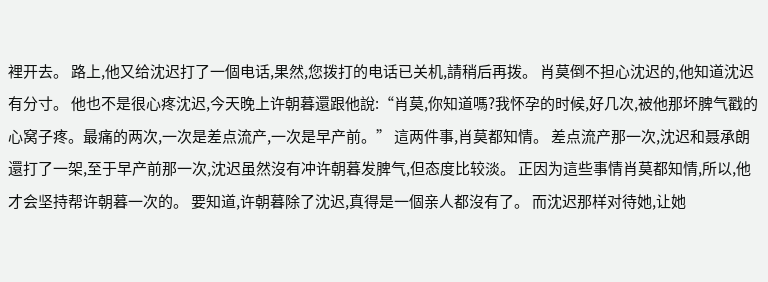裡开去。 路上,他又给沈迟打了一個电话,果然,您拨打的电话已关机,請稍后再拨。 肖莫倒不担心沈迟的,他知道沈迟有分寸。 他也不是很心疼沈迟,今天晚上许朝暮還跟他說:“肖莫,你知道嗎?我怀孕的时候,好几次,被他那坏脾气戳的心窝子疼。最痛的两次,一次是差点流产,一次是早产前。” 這两件事,肖莫都知情。 差点流产那一次,沈迟和聂承朗還打了一架,至于早产前那一次,沈迟虽然沒有冲许朝暮发脾气,但态度比较淡。 正因为這些事情肖莫都知情,所以,他才会坚持帮许朝暮一次的。 要知道,许朝暮除了沈迟,真得是一個亲人都沒有了。 而沈迟那样对待她,让她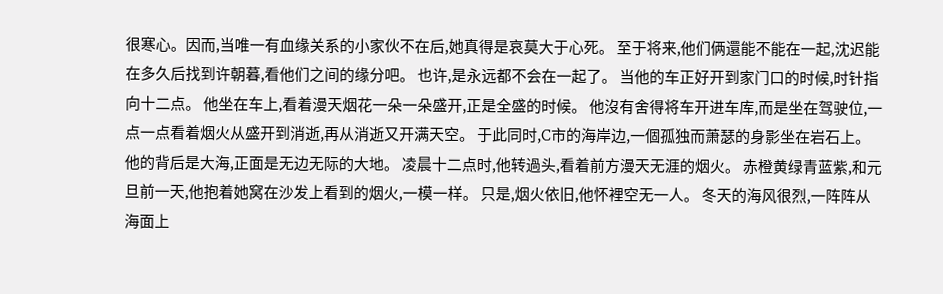很寒心。因而,当唯一有血缘关系的小家伙不在后,她真得是哀莫大于心死。 至于将来,他们俩還能不能在一起,沈迟能在多久后找到许朝暮,看他们之间的缘分吧。 也许,是永远都不会在一起了。 当他的车正好开到家门口的时候,时针指向十二点。 他坐在车上,看着漫天烟花一朵一朵盛开,正是全盛的时候。 他沒有舍得将车开进车库,而是坐在驾驶位,一点一点看着烟火从盛开到消逝,再从消逝又开满天空。 于此同时,C市的海岸边,一個孤独而萧瑟的身影坐在岩石上。 他的背后是大海,正面是无边无际的大地。 凌晨十二点时,他转過头,看着前方漫天无涯的烟火。 赤橙黄绿青蓝紫,和元旦前一天,他抱着她窝在沙发上看到的烟火,一模一样。 只是,烟火依旧,他怀裡空无一人。 冬天的海风很烈,一阵阵从海面上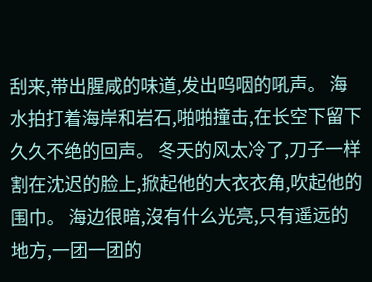刮来,带出腥咸的味道,发出呜咽的吼声。 海水拍打着海岸和岩石,啪啪撞击,在长空下留下久久不绝的回声。 冬天的风太冷了,刀子一样割在沈迟的脸上,掀起他的大衣衣角,吹起他的围巾。 海边很暗,沒有什么光亮,只有遥远的地方,一团一团的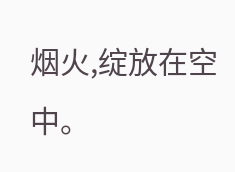烟火,绽放在空中。